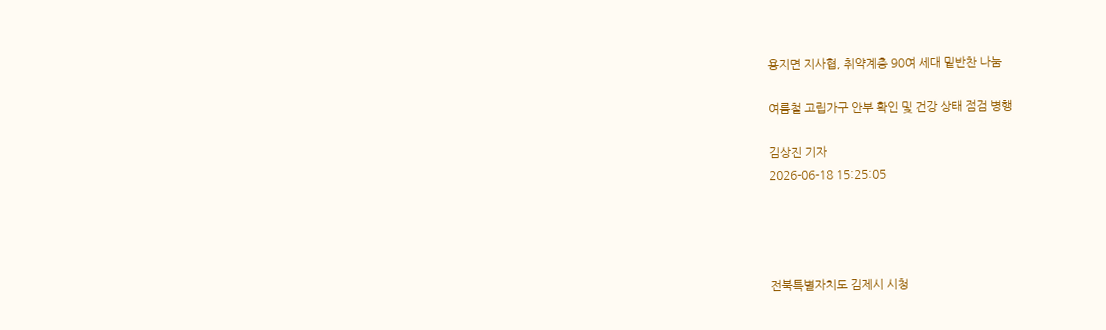용지면 지사협, 취약계층 90여 세대 밑반찬 나눔

여름철 고립가구 안부 확인 및 건강 상태 점검 병행

김상진 기자
2026-06-18 15:25:05




전북특별자치도 김제시 시청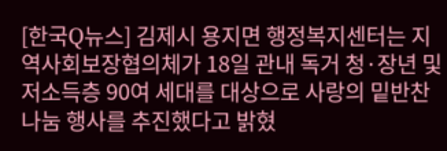[한국Q뉴스] 김제시 용지면 행정복지센터는 지역사회보장협의체가 18일 관내 독거 청·장년 및 저소득층 90여 세대를 대상으로 사랑의 밑반찬 나눔 행사를 추진했다고 밝혔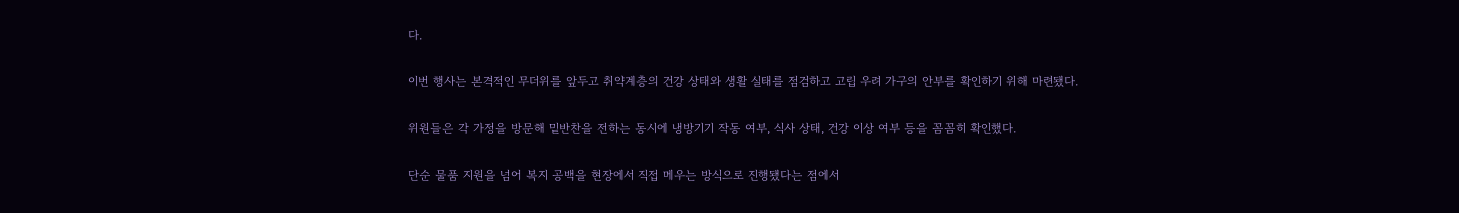다.

이번 행사는 본격적인 무더위를 앞두고 취약계층의 건강 상태와 생활 실태를 점검하고 고립 우려 가구의 안부를 확인하기 위해 마련됐다.

위원들은 각 가정을 방문해 밑반찬을 전하는 동시에 냉방기기 작동 여부, 식사 상태, 건강 이상 여부 등을 꼼꼼히 확인했다.

단순 물품 지원을 넘어 복지 공백을 현장에서 직접 메우는 방식으로 진행됐다는 점에서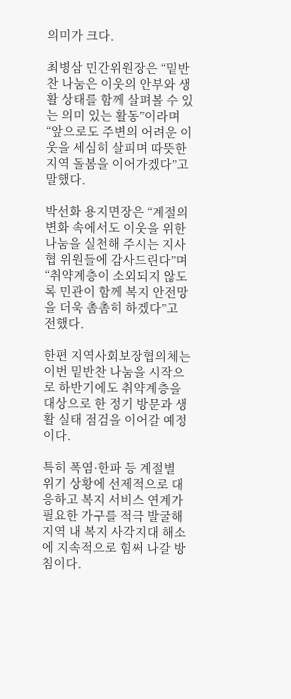의미가 크다.

최병삼 민간위원장은 “밑반찬 나눔은 이웃의 안부와 생활 상태를 함께 살펴볼 수 있는 의미 있는 활동”이라며 “앞으로도 주변의 어려운 이웃을 세심히 살피며 따뜻한 지역 돌봄을 이어가겠다”고 말했다.

박선화 용지면장은 “계절의 변화 속에서도 이웃을 위한 나눔을 실천해 주시는 지사협 위원들에 감사드린다”며 “취약계층이 소외되지 않도록 민관이 함께 복지 안전망을 더욱 촘촘히 하겠다”고 전했다.

한편 지역사회보장협의체는 이번 밑반찬 나눔을 시작으로 하반기에도 취약계층을 대상으로 한 정기 방문과 생활 실태 점검을 이어갈 예정이다.

특히 폭염·한파 등 계절별 위기 상황에 선제적으로 대응하고 복지 서비스 연계가 필요한 가구를 적극 발굴해 지역 내 복지 사각지대 해소에 지속적으로 힘써 나갈 방침이다.